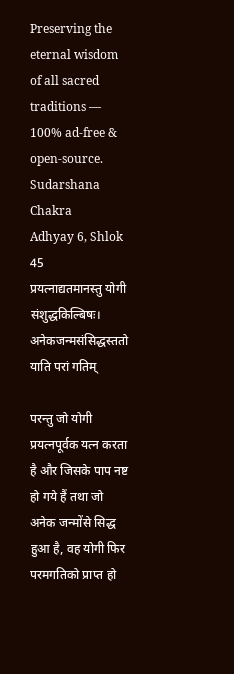Preserving the eternal wisdom of all sacred traditions — 100% ad-free & open-source.
Sudarshana Chakra
Adhyay 6, Shlok 45
प्रयत्नाद्यतमानस्तु योगी संशुद्धकिल्बिषः। अनेकजन्मसंसिद्धस्ततो याति परां गतिम्

परन्तु जो योगी प्रयत्नपूर्वक यत्न करता है और जिसके पाप नष्ट हो गये हैं तथा जो अनेक जन्मोंसे सिद्ध हुआ है, वह योगी फिर परमगतिको प्राप्त हो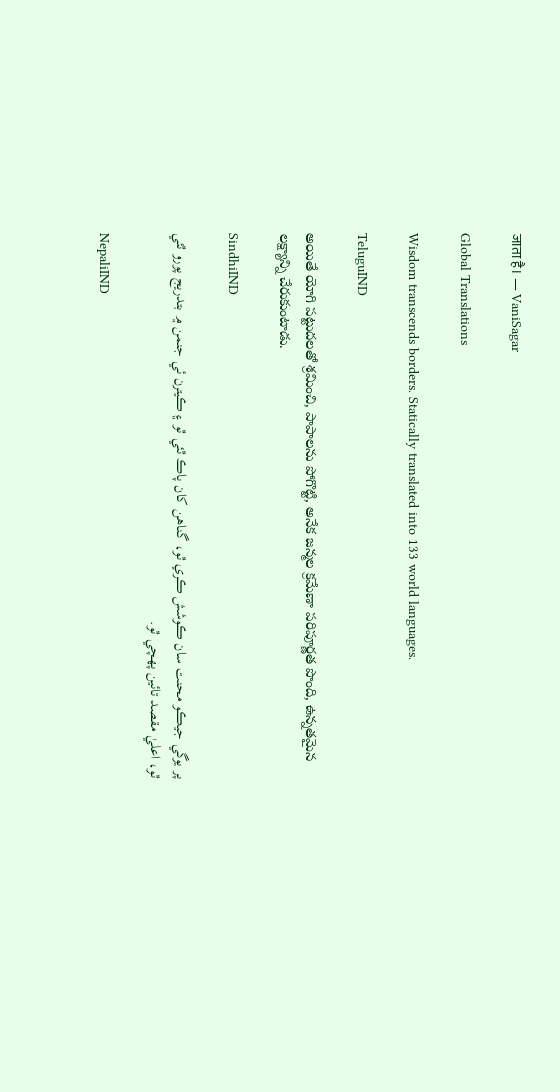जाता है। — VaniSagar

Global Translations

Wisdom transcends borders. Statically translated into 133 world languages.

TeluguIND

అయితే యోగి పట్టుదలతో శ్రమించి, పాపాలను పోగొట్టి, అనేక జన్మల క్రమేణా పరిపూర్ణత పొంది, ఉన్నతమైన లక్ష్యాన్ని చేరుకుంటాడు.

SindhiIND

پر يوگي جيڪو محنت سان ڪوشش ڪري ٿو، گناهن کان پاڪ ٿئي ٿو ۽ ڪيترن ئي جنمن ۾ بتدريج پورو ٿئي ٿو، اعليٰ مقصد تائين پهچي ٿو.

NepaliIND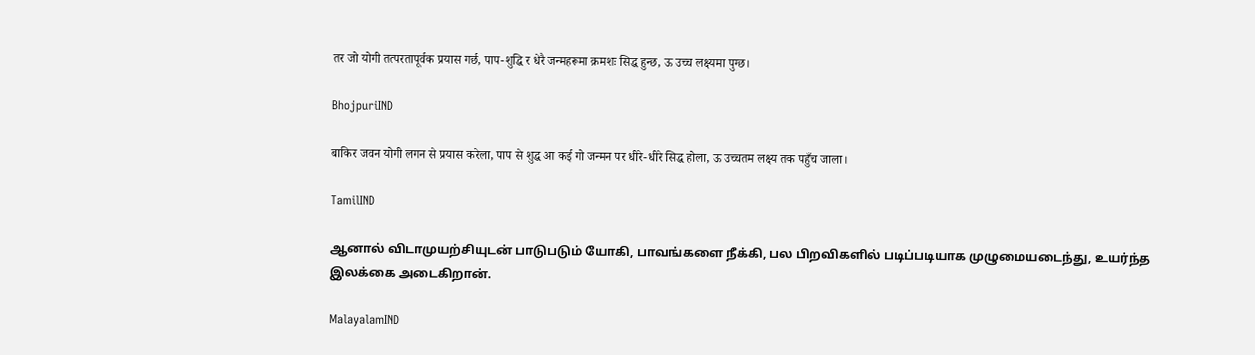तर जो योगी तत्परतापूर्वक प्रयास गर्छ, पाप-शुद्धि र धेरै जन्महरूमा क्रमशः सिद्ध हुन्छ, ऊ उच्च लक्ष्यमा पुग्छ।

BhojpuriIND

बाकिर जवन योगी लगन से प्रयास करेला, पाप से शुद्ध आ कई गो जन्मन पर धीरे-धीरे सिद्ध होला, ऊ उच्चतम लक्ष्य तक पहुँच जाला।

TamilIND

ஆனால் விடாமுயற்சியுடன் பாடுபடும் யோகி, பாவங்களை நீக்கி, பல பிறவிகளில் படிப்படியாக முழுமையடைந்து, உயர்ந்த இலக்கை அடைகிறான்.

MalayalamIND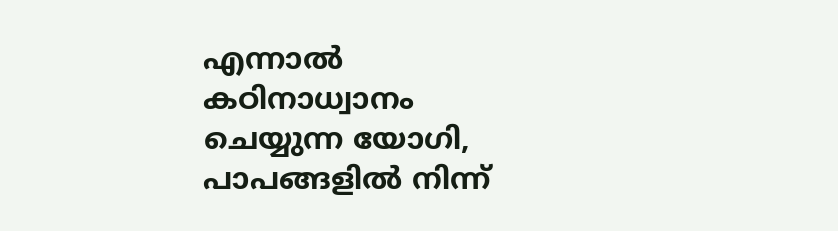എന്നാൽ കഠിനാധ്വാനം ചെയ്യുന്ന യോഗി, പാപങ്ങളിൽ നിന്ന്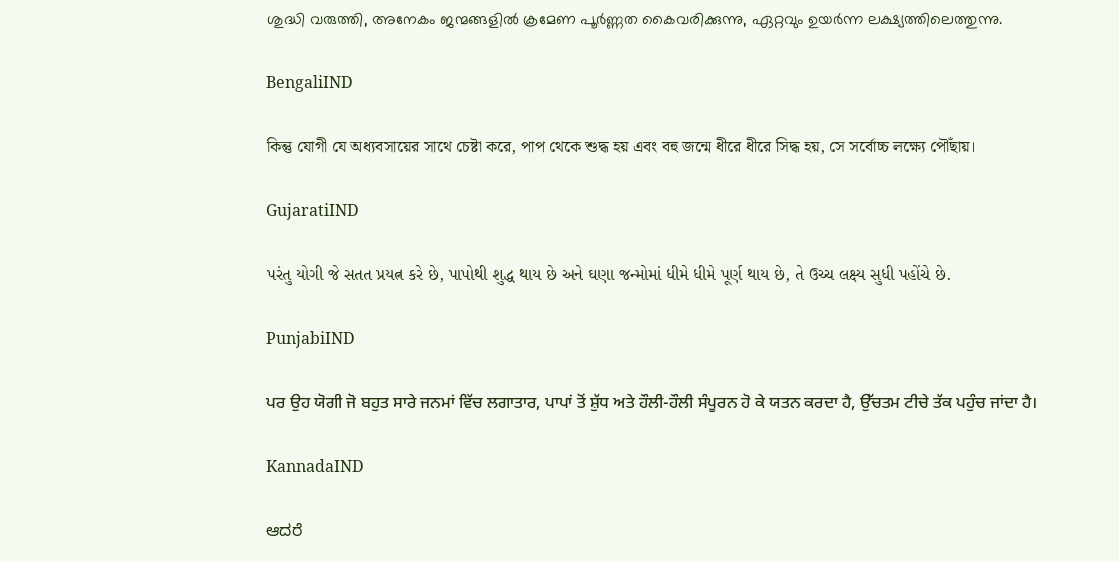ശുദ്ധി വരുത്തി, അനേകം ജന്മങ്ങളിൽ ക്രമേണ പൂർണ്ണത കൈവരിക്കുന്നു, ഏറ്റവും ഉയർന്ന ലക്ഷ്യത്തിലെത്തുന്നു.

BengaliIND

কিন্তু যোগী যে অধ্যবসায়ের সাথে চেষ্টা করে, পাপ থেকে শুদ্ধ হয় এবং বহু জন্মে ধীরে ধীরে সিদ্ধ হয়, সে সর্বোচ্চ লক্ষ্যে পৌঁছায়।

GujaratiIND

પરંતુ યોગી જે સતત પ્રયત્ન કરે છે, પાપોથી શુદ્ધ થાય છે અને ઘણા જન્મોમાં ધીમે ધીમે પૂર્ણ થાય છે, તે ઉચ્ચ લક્ષ્ય સુધી પહોંચે છે.

PunjabiIND

ਪਰ ਉਹ ਯੋਗੀ ਜੋ ਬਹੁਤ ਸਾਰੇ ਜਨਮਾਂ ਵਿੱਚ ਲਗਾਤਾਰ, ਪਾਪਾਂ ਤੋਂ ਸ਼ੁੱਧ ਅਤੇ ਹੌਲੀ-ਹੌਲੀ ਸੰਪੂਰਨ ਹੋ ਕੇ ਯਤਨ ਕਰਦਾ ਹੈ, ਉੱਚਤਮ ਟੀਚੇ ਤੱਕ ਪਹੁੰਚ ਜਾਂਦਾ ਹੈ।

KannadaIND

ಆದರೆ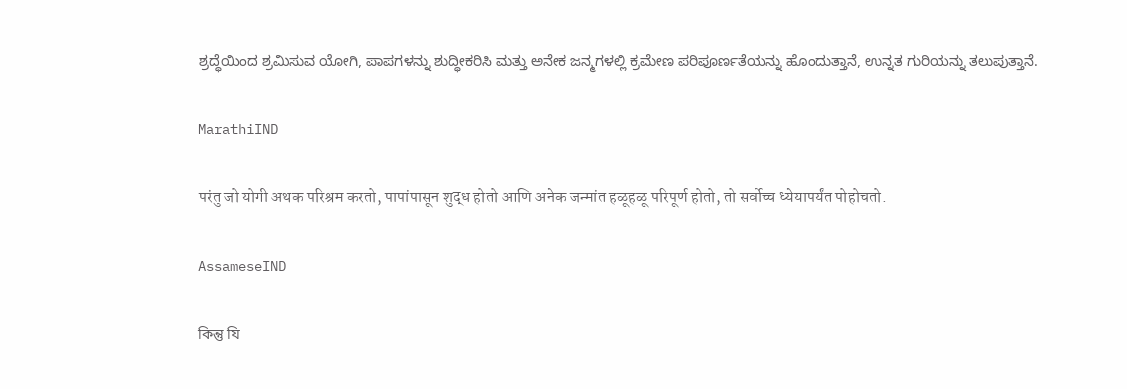ಶ್ರದ್ಧೆಯಿಂದ ಶ್ರಮಿಸುವ ಯೋಗಿ, ಪಾಪಗಳನ್ನು ಶುದ್ಧೀಕರಿಸಿ ಮತ್ತು ಅನೇಕ ಜನ್ಮಗಳಲ್ಲಿ ಕ್ರಮೇಣ ಪರಿಪೂರ್ಣತೆಯನ್ನು ಹೊಂದುತ್ತಾನೆ, ಉನ್ನತ ಗುರಿಯನ್ನು ತಲುಪುತ್ತಾನೆ.

MarathiIND

परंतु जो योगी अथक परिश्रम करतो, पापांपासून शुद्ध होतो आणि अनेक जन्मांत हळूहळू परिपूर्ण होतो, तो सर्वोच्च ध्येयापर्यंत पोहोचतो.

AssameseIND

কিন্তু যি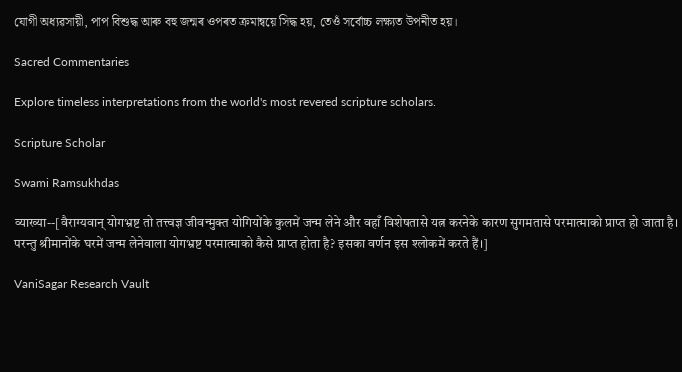যোগী অধ্যৱসায়ী, পাপ বিশুদ্ধ আৰু বহু জন্মৰ ওপৰত ক্ৰমান্বয়ে সিদ্ধ হয়, তেওঁ সৰ্বোচ্চ লক্ষ্যত উপনীত হয়।

Sacred Commentaries

Explore timeless interpretations from the world's most revered scripture scholars.

Scripture Scholar

Swami Ramsukhdas

व्याख्या--[वैराग्यवान् योगभ्रष्ट तो तत्त्वज्ञ जीवन्मुक्त योगियोंके कुलमें जन्म लेने और वहाँ विशेषतासे यत्न करनेके कारण सुगमतासे परमात्माको प्राप्त हो जाता है। परन्तु श्रीमानोंके घरमें जन्म लेनेवाला योगभ्रष्ट परमात्माको कैसे प्राप्त होता है? इसका वर्णन इस श्लोकमें करते हैं।]

VaniSagar Research Vault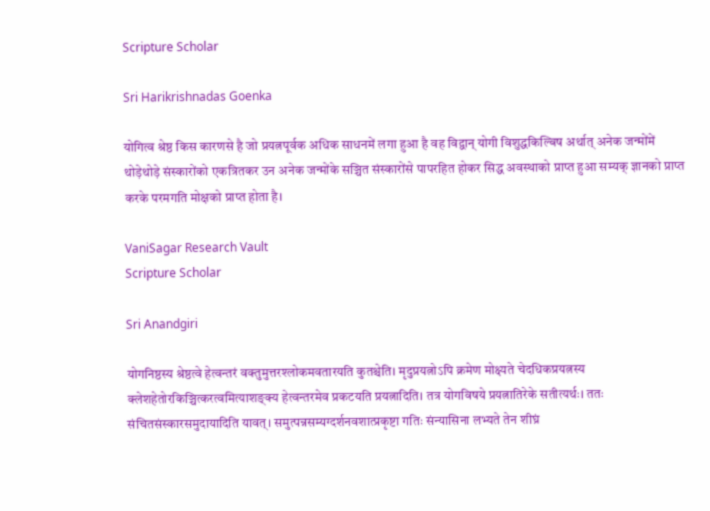Scripture Scholar

Sri Harikrishnadas Goenka

योगित्व श्रेष्ठ किस कारणसे है जो प्रयत्नपूर्वक अधिक साधनमें लगा हुआ है वह विद्वान् योगी विशुद्धकिल्बिष अर्थात् अनेक जन्मोंमें थोड़ेथोड़े संस्कारोंको एकत्रितकर उन अनेक जन्मोंके सञ्चित संस्कारोंसे पापरहित होकर सिद्ध अवस्थाको प्राप्त हुआ सम्यक् ज्ञानको प्राप्त करके परमगति मोक्षको प्राप्त होता है।

VaniSagar Research Vault
Scripture Scholar

Sri Anandgiri

योगनिष्ठस्य श्रेष्ठत्वे हेत्वन्तरं वक्तुमुत्तरश्लोकमवतारयति कुतश्चेति। मृदुप्रयत्नोऽपि क्रमेण मोक्ष्यते चेदधिकप्रयत्नस्य क्लेशहेतोरकिञ्चित्करत्वमित्याशङ्क्य हेत्वन्तरमेव प्रकटयति प्रयत्नादिति। तत्र योगविषये प्रयत्नातिरेके सतीत्यर्थः। ततः संचितसंस्कारसमुदायादिति यावत्। समुत्पन्नसम्यग्दर्शनवशात्प्रकृष्टा गतिः संन्यासिना लभ्यते तेन शीघ्रं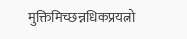मुक्तिमिच्छन्नधिकप्रयत्नो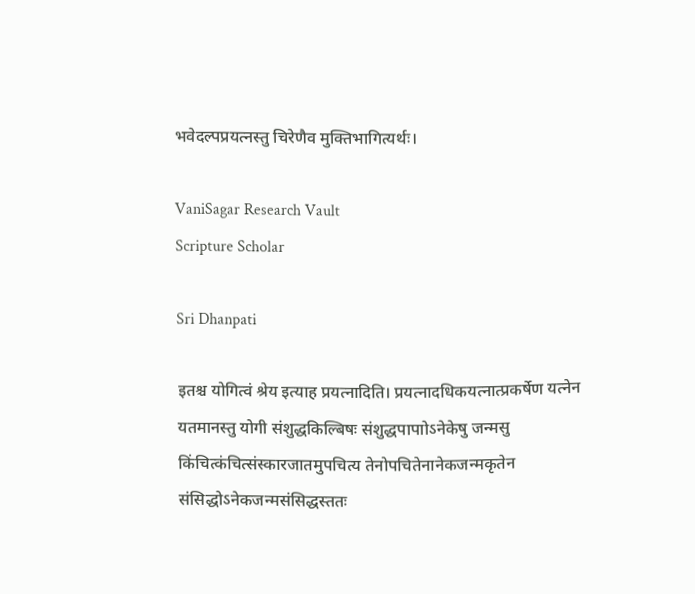भवेदल्पप्रयत्नस्तु चिरेणैव मुक्तिभागित्यर्थः।

VaniSagar Research Vault
Scripture Scholar

Sri Dhanpati

इतश्च योगित्वं श्रेय इत्याह प्रयत्नादिति। प्रयत्नादधिकयत्नात्प्रकर्षेण यत्नेन यतमानस्तु योगी संशुद्धकिल्बिषः संशुद्धपापाोऽनेकेषु जन्मसु किंचित्कंचित्संस्कारजातमुपचित्य तेनोपचितेनानेकजन्मकृतेन संसिद्धोऽनेकजन्मसंसिद्धस्ततः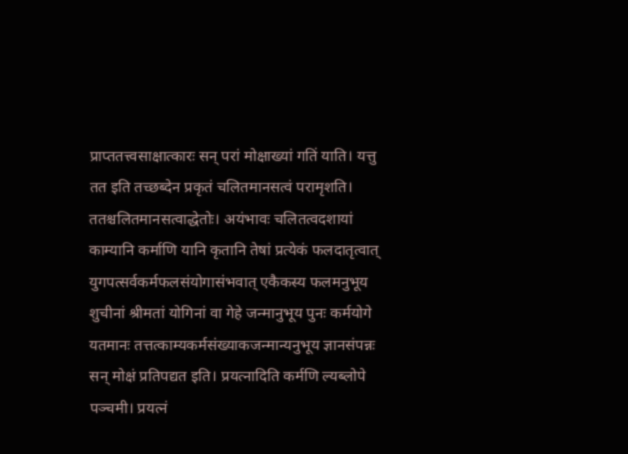प्राप्ततत्त्वसाक्षात्कारः सन् परां मोक्षाख्यां गतिं याति। यत्तु तत इति तच्छब्देन प्रकृतं चलितमानसत्वं परामृशति। ततश्चलितमानसत्वाद्धेतोः। अयंभावः चलितत्वदशायां काम्यानि कर्माणि यानि कृतानि तेषां प्रत्येकं फलदातृत्वात् युगपत्सर्वकर्मफलसंयोगासंभवात् एकैकस्य फलमनुभूय शुचीनां श्रीमतां योगिनां वा गेहे जन्मानुभूय पुनः कर्मयोगे यतमानः तत्तत्काम्यकर्मसंख्याकजन्मान्यनुभूय ज्ञानसंपन्नः सन् मोक्षं प्रतिपद्यत इति। प्रयत्नादिति कर्मणि ल्यब्लोपे पञ्चमी। प्रयत्नं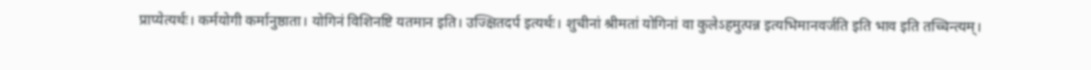प्राप्येत्यर्थः। कर्मयोगी कर्मानुष्ठाता। योगिनं विशिनष्टि यतमान इति। उज्क्षितदर्प इत्यर्थः। शुचीनां श्रीमतां योगिनां वा कुलेऽहमुत्पन्न इत्यभिमानवर्जति इति भाव इति तच्चिन्त्यम्।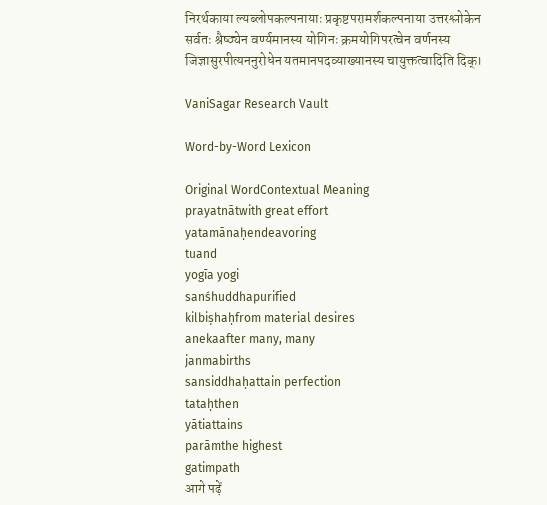निरर्थकाया ल्यब्लोपकल्पनायाः प्रकृष्टपरामर्शकल्पनाया उत्तरश्लोकेन सर्वतः श्रैष्ठ्येन वर्ण्यमानस्य योगिनः क्रमयोगिपरत्वेन वर्णनस्य जिज्ञासुरपीत्यननुरोधेन यतमानपदव्याख्यानस्य चायुक्तत्वादिति दिक्।

VaniSagar Research Vault

Word-by-Word Lexicon

Original WordContextual Meaning
prayatnātwith great effort
yatamānaḥendeavoring
tuand
yogīa yogi
sanśhuddhapurified
kilbiṣhaḥfrom material desires
anekaafter many, many
janmabirths
sansiddhaḥattain perfection
tataḥthen
yātiattains
parāmthe highest
gatimpath
आगे पढ़ें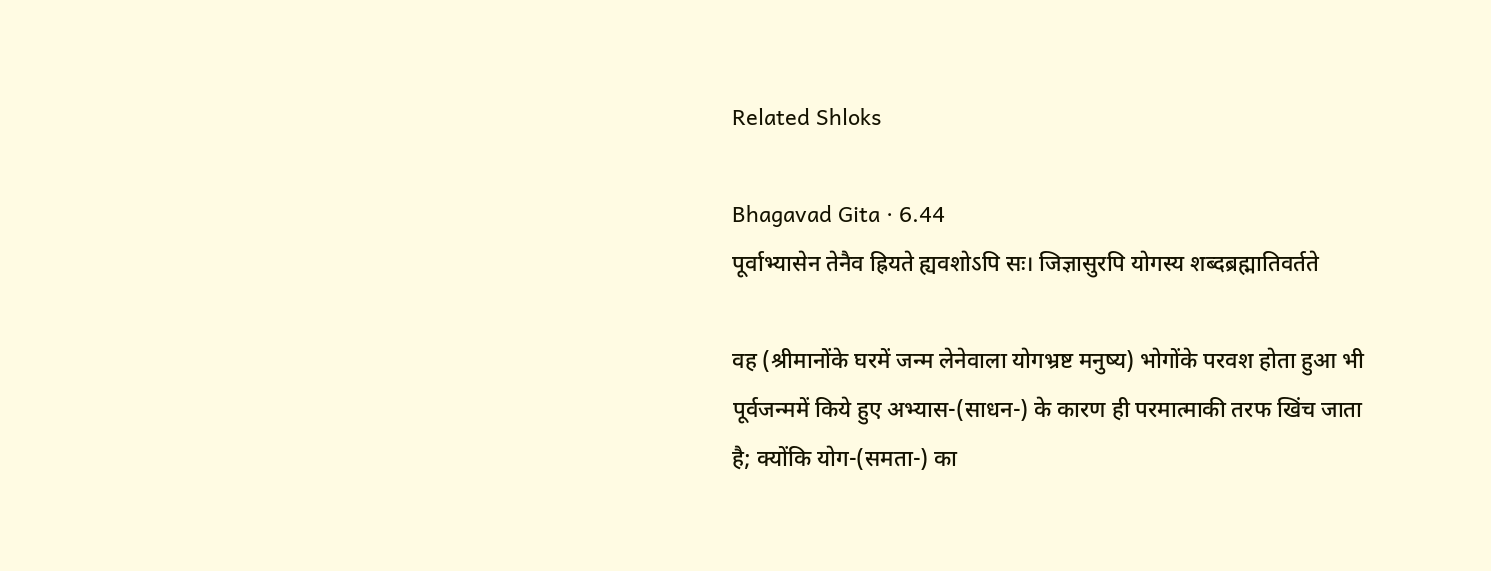Related Shloks

Bhagavad Gita · 6.44
पूर्वाभ्यासेन तेनैव ह्रियते ह्यवशोऽपि सः। जिज्ञासुरपि योगस्य शब्दब्रह्मातिवर्तते

वह (श्रीमानोंके घरमें जन्म लेनेवाला योगभ्रष्ट मनुष्य) भोगोंके परवश होता हुआ भी पूर्वजन्ममें किये हुए अभ्यास-(साधन-) के कारण ही परमात्माकी तरफ खिंच जाता है; क्योंकि योग-(समता-) का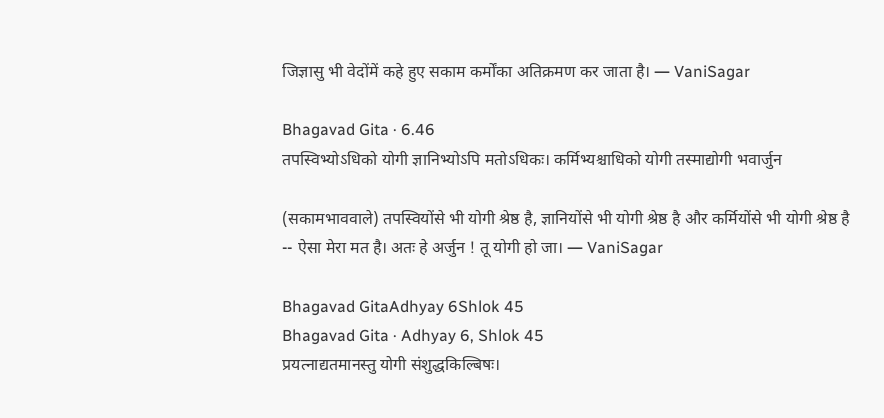जिज्ञासु भी वेदोंमें कहे हुए सकाम कर्मोंका अतिक्रमण कर जाता है। — VaniSagar

Bhagavad Gita · 6.46
तपस्विभ्योऽधिको योगी ज्ञानिभ्योऽपि मतोऽधिकः। कर्मिभ्यश्चाधिको योगी तस्माद्योगी भवार्जुन

(सकामभाववाले) तपस्वियोंसे भी योगी श्रेष्ठ है, ज्ञानियोंसे भी योगी श्रेष्ठ है और कर्मियोंसे भी योगी श्रेष्ठ है -- ऐसा मेरा मत है। अतः हे अर्जुन ! तू योगी हो जा। — VaniSagar

Bhagavad GitaAdhyay 6Shlok 45
Bhagavad Gita · Adhyay 6, Shlok 45
प्रयत्नाद्यतमानस्तु योगी संशुद्धकिल्बिषः।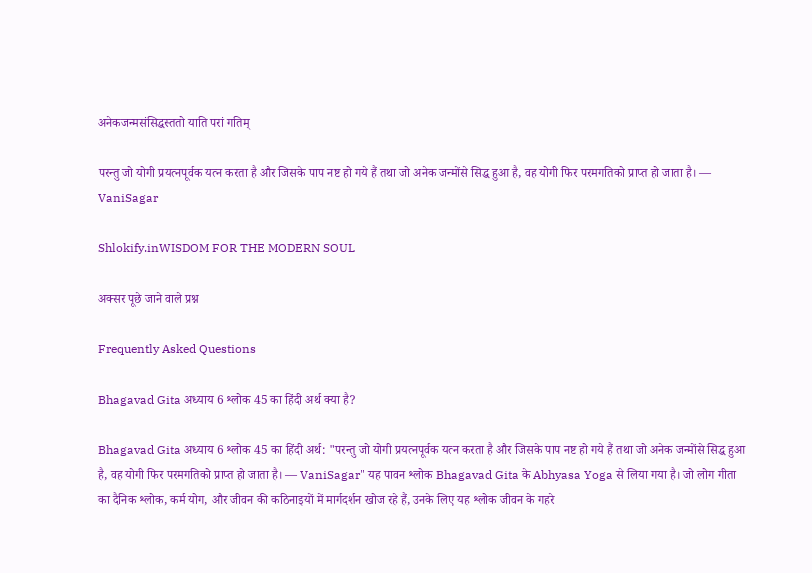अनेकजन्मसंसिद्धस्ततो याति परां गतिम्

परन्तु जो योगी प्रयत्नपूर्वक यत्न करता है और जिसके पाप नष्ट हो गये हैं तथा जो अनेक जन्मोंसे सिद्ध हुआ है, वह योगी फिर परमगतिको प्राप्त हो जाता है। — VaniSagar

Shlokify.inWISDOM FOR THE MODERN SOUL

अक्सर पूछे जाने वाले प्रश्न

Frequently Asked Questions

Bhagavad Gita अध्याय 6 श्लोक 45 का हिंदी अर्थ क्या है?

Bhagavad Gita अध्याय 6 श्लोक 45 का हिंदी अर्थ: "परन्तु जो योगी प्रयत्नपूर्वक यत्न करता है और जिसके पाप नष्ट हो गये हैं तथा जो अनेक जन्मोंसे सिद्ध हुआ है, वह योगी फिर परमगतिको प्राप्त हो जाता है। — VaniSagar" यह पावन श्लोक Bhagavad Gita के Abhyasa Yoga से लिया गया है। जो लोग गीता का दैनिक श्लोक, कर्म योग, और जीवन की कठिनाइयों में मार्गदर्शन खोज रहे हैं, उनके लिए यह श्लोक जीवन के गहरे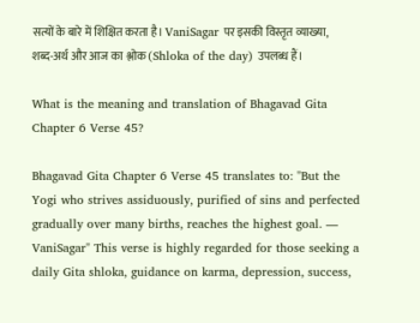सत्यों के बारे में शिक्षित करता है। VaniSagar पर इसकी विस्तृत व्याख्या, शब्द-अर्थ और आज का श्लोक (Shloka of the day) उपलब्ध हैं।

What is the meaning and translation of Bhagavad Gita Chapter 6 Verse 45?

Bhagavad Gita Chapter 6 Verse 45 translates to: "But the Yogi who strives assiduously, purified of sins and perfected gradually over many births, reaches the highest goal. — VaniSagar" This verse is highly regarded for those seeking a daily Gita shloka, guidance on karma, depression, success,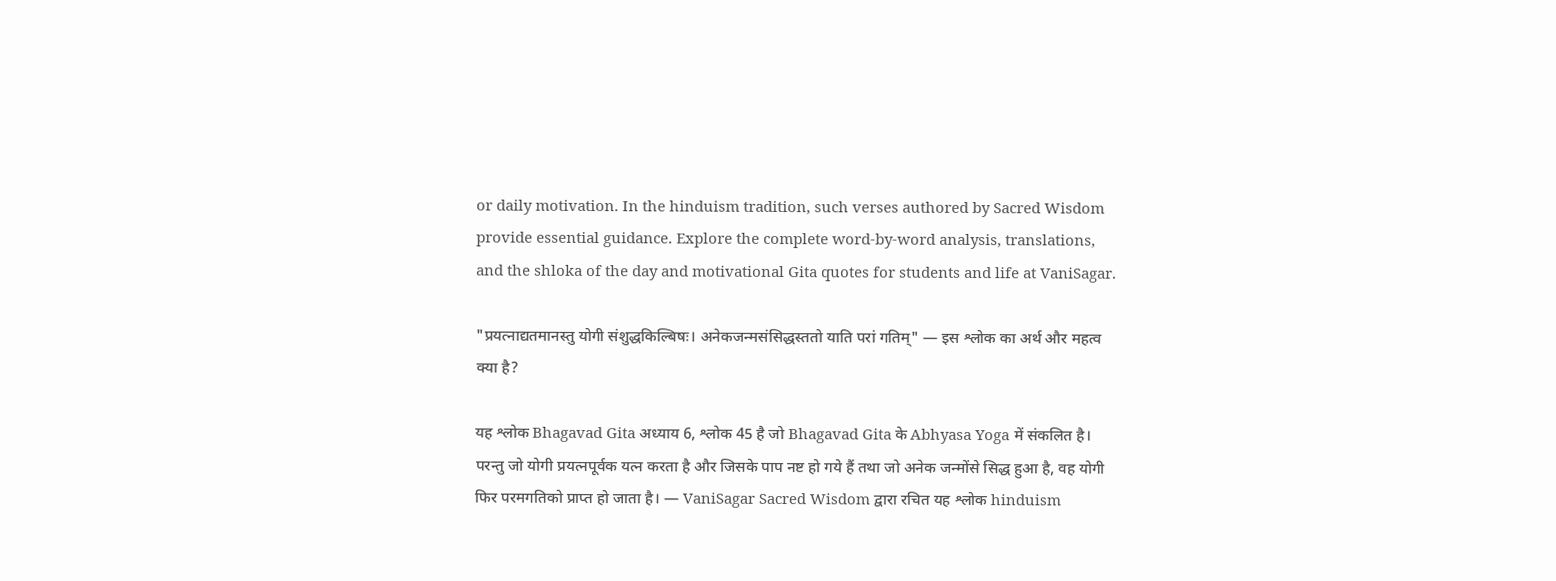or daily motivation. In the hinduism tradition, such verses authored by Sacred Wisdom provide essential guidance. Explore the complete word-by-word analysis, translations, and the shloka of the day and motivational Gita quotes for students and life at VaniSagar.

"प्रयत्नाद्यतमानस्तु योगी संशुद्धकिल्बिषः। अनेकजन्मसंसिद्धस्ततो याति परां गतिम्" — इस श्लोक का अर्थ और महत्व क्या है?

यह श्लोक Bhagavad Gita अध्याय 6, श्लोक 45 है जो Bhagavad Gita के Abhyasa Yoga में संकलित है। परन्तु जो योगी प्रयत्नपूर्वक यत्न करता है और जिसके पाप नष्ट हो गये हैं तथा जो अनेक जन्मोंसे सिद्ध हुआ है, वह योगी फिर परमगतिको प्राप्त हो जाता है। — VaniSagar Sacred Wisdom द्वारा रचित यह श्लोक hinduism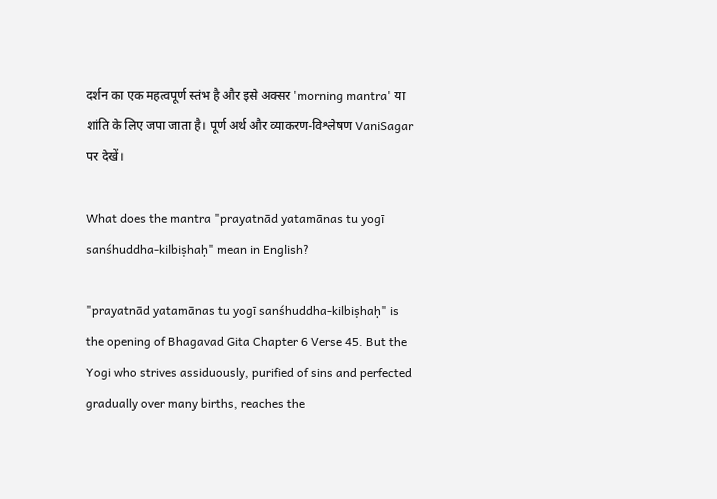दर्शन का एक महत्वपूर्ण स्तंभ है और इसे अक्सर 'morning mantra' या शांति के लिए जपा जाता है। पूर्ण अर्थ और व्याकरण-विश्लेषण VaniSagar पर देखें।

What does the mantra "prayatnād yatamānas tu yogī sanśhuddha-kilbiṣhaḥ" mean in English?

"prayatnād yatamānas tu yogī sanśhuddha-kilbiṣhaḥ" is the opening of Bhagavad Gita Chapter 6 Verse 45. But the Yogi who strives assiduously, purified of sins and perfected gradually over many births, reaches the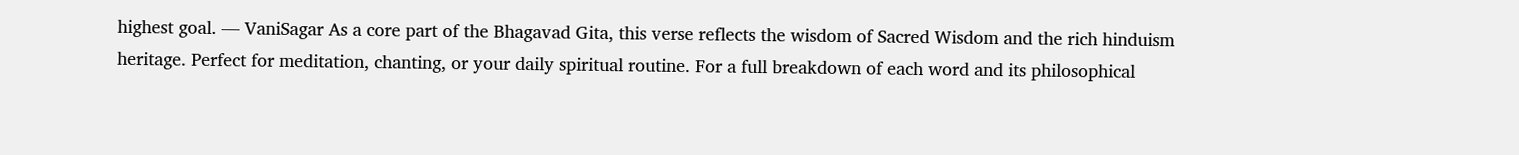highest goal. — VaniSagar As a core part of the Bhagavad Gita, this verse reflects the wisdom of Sacred Wisdom and the rich hinduism heritage. Perfect for meditation, chanting, or your daily spiritual routine. For a full breakdown of each word and its philosophical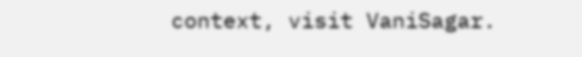context, visit VaniSagar.